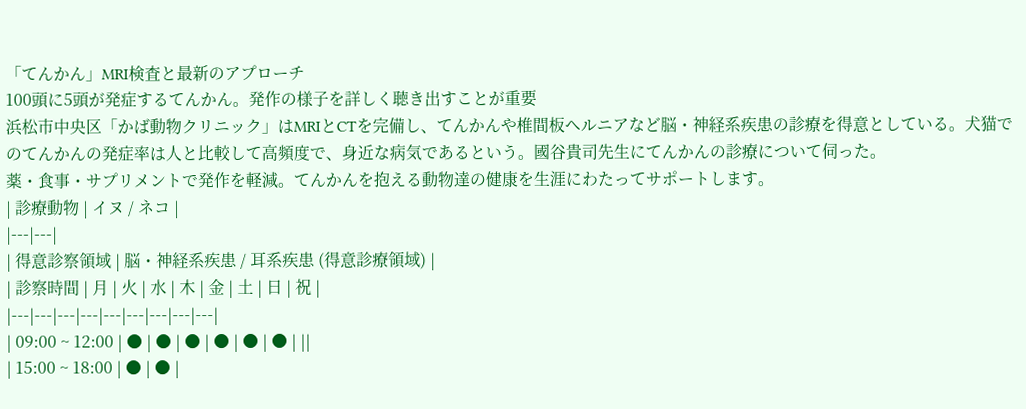「てんかん」MRI検査と最新のアプローチ
100頭に5頭が発症するてんかん。発作の様子を詳しく聴き出すことが重要
浜松市中央区「かば動物クリニック」はMRIとCTを完備し、てんかんや椎間板ヘルニアなど脳・神経系疾患の診療を得意としている。犬猫でのてんかんの発症率は人と比較して高頻度で、身近な病気であるという。國谷貴司先生にてんかんの診療について伺った。
薬・食事・サプリメントで発作を軽減。てんかんを抱える動物達の健康を生涯にわたってサポートします。
| 診療動物 | イヌ / ネコ |
|---|---|
| 得意診察領域 | 脳・神経系疾患 / 耳系疾患 (得意診療領域) |
| 診察時間 | 月 | 火 | 水 | 木 | 金 | 土 | 日 | 祝 |
|---|---|---|---|---|---|---|---|---|
| 09:00 ~ 12:00 | ● | ● | ● | ● | ● | ● | ||
| 15:00 ~ 18:00 | ● | ● |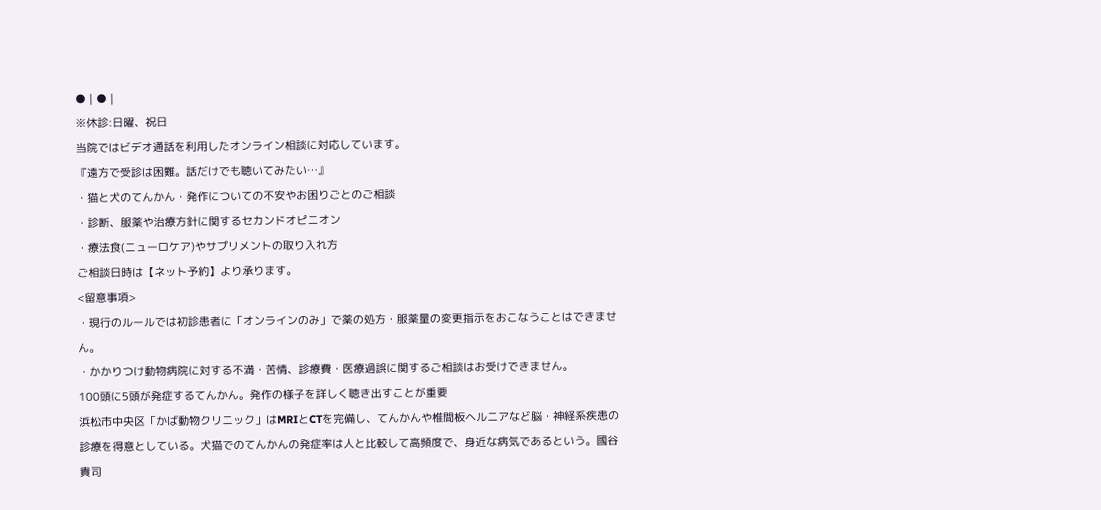● | ● |
※休診:日曜、祝日
当院ではビデオ通話を利用したオンライン相談に対応しています。
『遠方で受診は困難。話だけでも聴いてみたい…』
・猫と犬のてんかん・発作についての不安やお困りごとのご相談
・診断、服薬や治療方針に関するセカンドオピニオン
・療法食(ニューロケア)やサプリメントの取り入れ方
ご相談日時は【ネット予約】より承ります。
<留意事項>
・現行のルールでは初診患者に「オンラインのみ」で薬の処方・服薬量の変更指示をおこなうことはできません。
・かかりつけ動物病院に対する不満・苦情、診療費・医療過誤に関するご相談はお受けできません。
100頭に5頭が発症するてんかん。発作の様子を詳しく聴き出すことが重要
浜松市中央区「かば動物クリニック」はMRIとCTを完備し、てんかんや椎間板ヘルニアなど脳・神経系疾患の診療を得意としている。犬猫でのてんかんの発症率は人と比較して高頻度で、身近な病気であるという。國谷貴司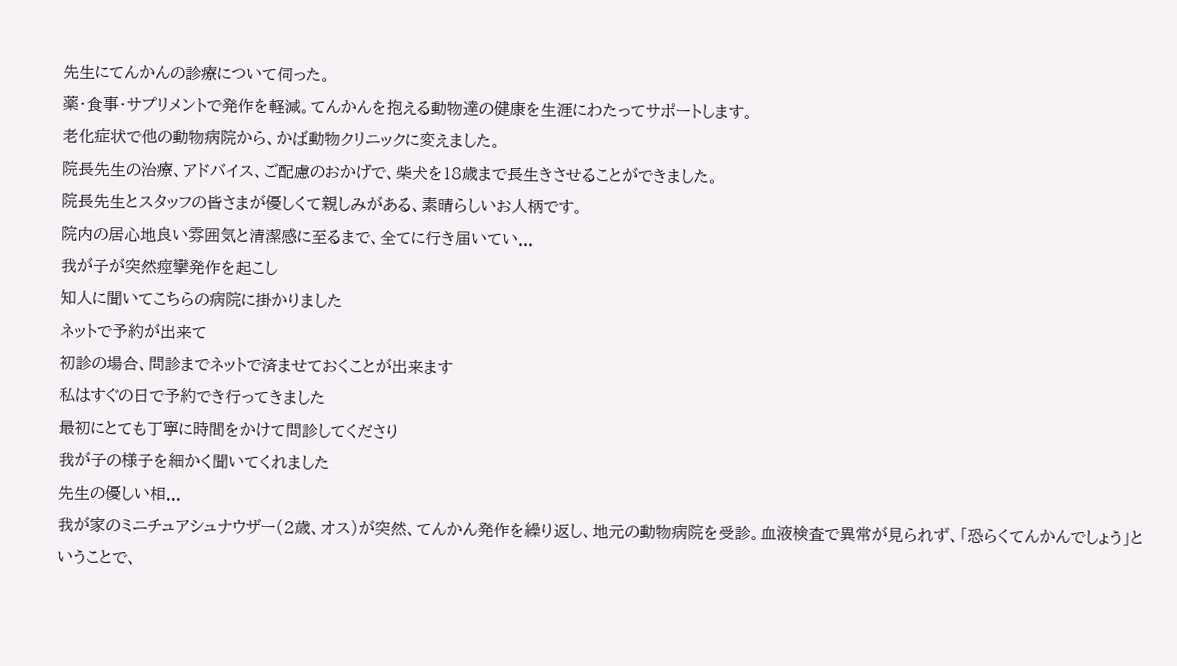先生にてんかんの診療について伺った。
薬・食事・サプリメントで発作を軽減。てんかんを抱える動物達の健康を生涯にわたってサポートします。
老化症状で他の動物病院から、かば動物クリニックに変えました。
院長先生の治療、アドバイス、ご配慮のおかげで、柴犬を18歳まで長生きさせることができました。
院長先生とスタッフの皆さまが優しくて親しみがある、素晴らしいお人柄です。
院内の居心地良い雰囲気と清潔感に至るまで、全てに行き届いてい...
我が子が突然痙攣発作を起こし
知人に聞いてこちらの病院に掛かりました
ネットで予約が出来て
初診の場合、問診までネットで済ませておくことが出来ます
私はすぐの日で予約でき行ってきました
最初にとても丁寧に時間をかけて問診してくださり
我が子の様子を細かく聞いてくれました
先生の優しい相...
我が家のミニチュアシュナウザー(2歳、オス)が突然、てんかん発作を繰り返し、地元の動物病院を受診。血液検査で異常が見られず、「恐らくてんかんでしょう」ということで、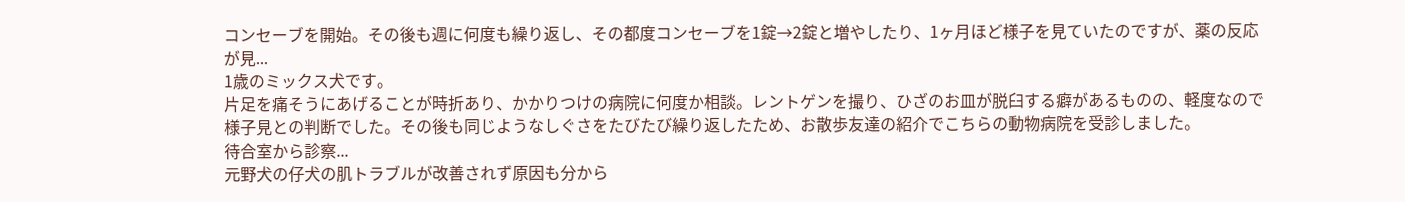コンセーブを開始。その後も週に何度も繰り返し、その都度コンセーブを1錠→2錠と増やしたり、1ヶ月ほど様子を見ていたのですが、薬の反応が見...
1歳のミックス犬です。
片足を痛そうにあげることが時折あり、かかりつけの病院に何度か相談。レントゲンを撮り、ひざのお皿が脱臼する癖があるものの、軽度なので様子見との判断でした。その後も同じようなしぐさをたびたび繰り返したため、お散歩友達の紹介でこちらの動物病院を受診しました。
待合室から診察...
元野犬の仔犬の肌トラブルが改善されず原因も分から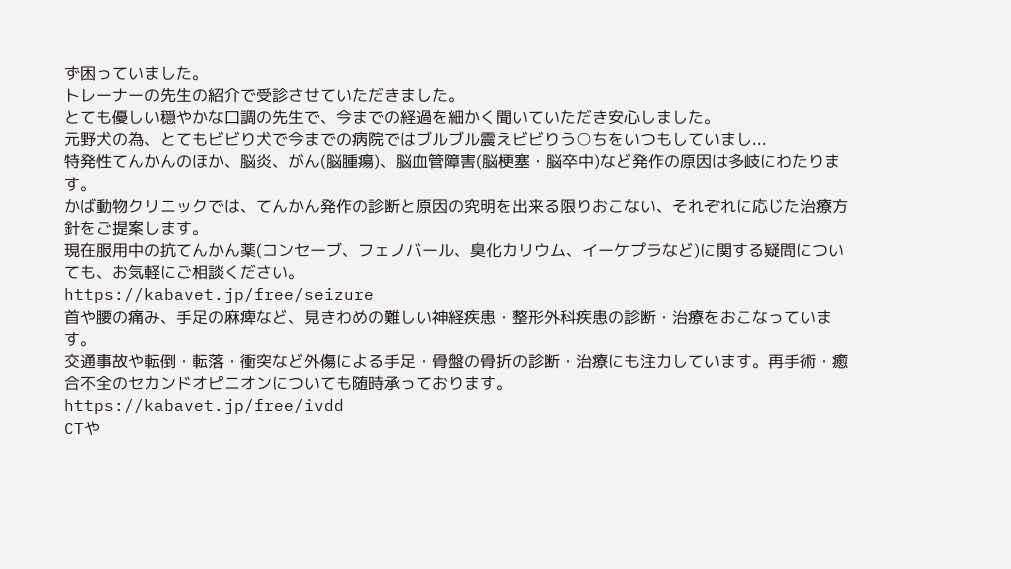ず困っていました。
トレーナーの先生の紹介で受診させていただきました。
とても優しい穏やかな口調の先生で、今までの経過を細かく聞いていただき安心しました。
元野犬の為、とてもビビり犬で今までの病院ではブルブル震えビビりう○ちをいつもしていまし...
特発性てんかんのほか、脳炎、がん(脳腫瘍)、脳血管障害(脳梗塞・脳卒中)など発作の原因は多岐にわたります。
かば動物クリニックでは、てんかん発作の診断と原因の究明を出来る限りおこない、それぞれに応じた治療方針をご提案します。
現在服用中の抗てんかん薬(コンセーブ、フェノバール、臭化カリウム、イーケプラなど)に関する疑問についても、お気軽にご相談ください。
https://kabavet.jp/free/seizure
首や腰の痛み、手足の麻痺など、見きわめの難しい神経疾患・整形外科疾患の診断・治療をおこなっています。
交通事故や転倒・転落・衝突など外傷による手足・骨盤の骨折の診断・治療にも注力しています。再手術・癒合不全のセカンドオピニオンについても随時承っております。
https://kabavet.jp/free/ivdd
CTや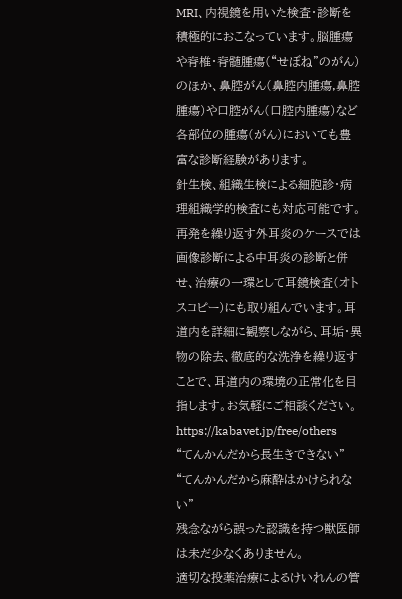MRI、内視鏡を用いた検査・診断を積極的におこなっています。脳腫瘍や脊椎・脊髄腫瘍(“せぼね”のがん)のほか、鼻腔がん(鼻腔内腫瘍,鼻腔腫瘍)や口腔がん(口腔内腫瘍)など各部位の腫瘍(がん)においても豊富な診断経験があります。
針生検、組織生検による細胞診・病理組織学的検査にも対応可能です。
再発を繰り返す外耳炎のケースでは画像診断による中耳炎の診断と併せ、治療の一環として耳鏡検査(オトスコピー)にも取り組んでいます。耳道内を詳細に観察しながら、耳垢・異物の除去、徹底的な洗浄を繰り返すことで、耳道内の環境の正常化を目指します。お気軽にご相談ください。
https://kabavet.jp/free/others
“てんかんだから長生きできない”
“てんかんだから麻酔はかけられない”
残念ながら誤った認識を持つ獣医師は未だ少なくありません。
適切な投薬治療によるけいれんの管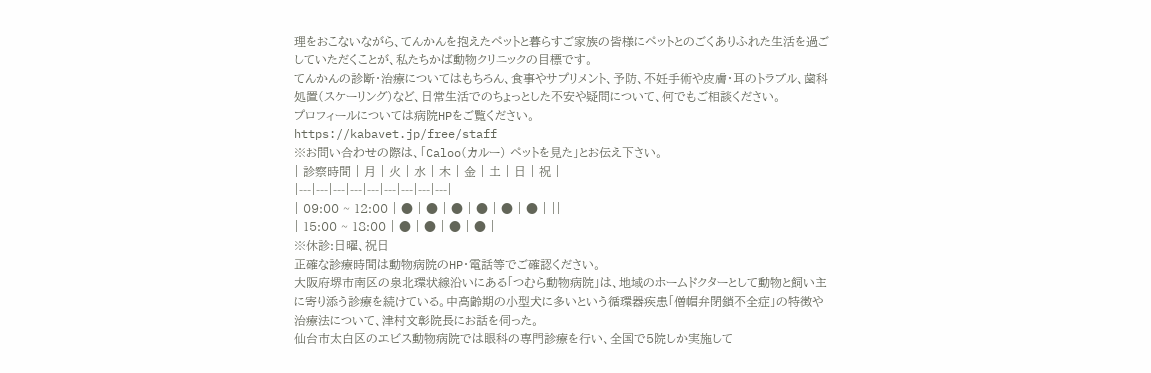理をおこないながら、てんかんを抱えたペットと暮らすご家族の皆様にペットとのごくありふれた生活を過ごしていただくことが、私たちかば動物クリニックの目標です。
てんかんの診断・治療についてはもちろん、食事やサプリメント、予防、不妊手術や皮膚・耳のトラブル、歯科処置(スケーリング)など、日常生活でのちょっとした不安や疑問について、何でもご相談ください。
プロフィールについては病院HPをご覧ください。
https://kabavet.jp/free/staff
※お問い合わせの際は、「Caloo(カルー) ペットを見た」とお伝え下さい。
| 診察時間 | 月 | 火 | 水 | 木 | 金 | 土 | 日 | 祝 |
|---|---|---|---|---|---|---|---|---|
| 09:00 ~ 12:00 | ● | ● | ● | ● | ● | ● | ||
| 15:00 ~ 18:00 | ● | ● | ● | ● |
※休診:日曜、祝日
正確な診療時間は動物病院のHP・電話等でご確認ください。
大阪府堺市南区の泉北環状線沿いにある「つむら動物病院」は、地域のホームドクターとして動物と飼い主に寄り添う診療を続けている。中高齢期の小型犬に多いという循環器疾患「僧帽弁閉鎖不全症」の特徴や治療法について、津村文彰院長にお話を伺った。
仙台市太白区のエビス動物病院では眼科の専門診療を行い、全国で5院しか実施して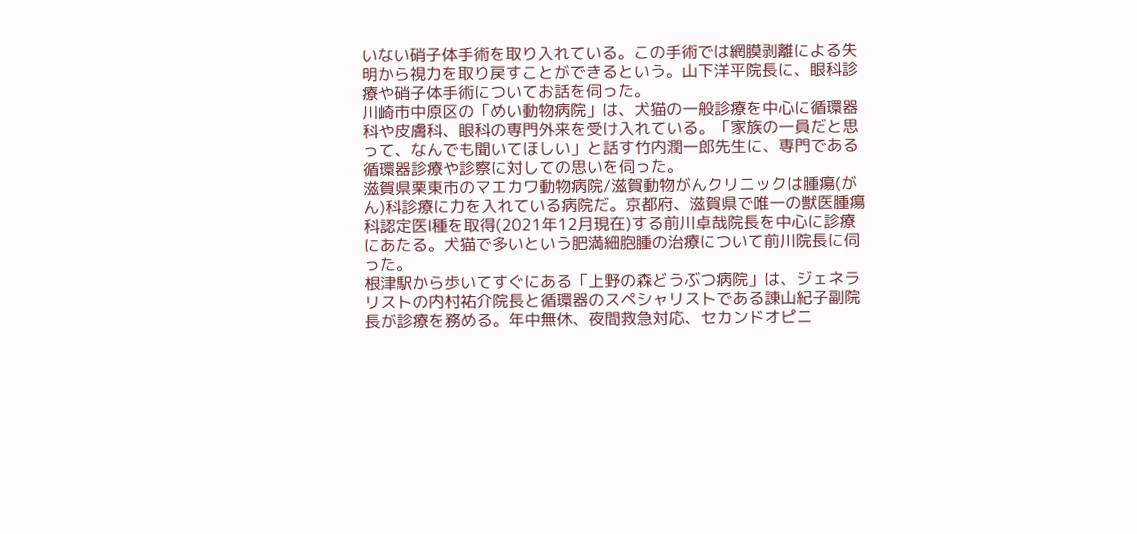いない硝子体手術を取り入れている。この手術では網膜剥離による失明から視力を取り戻すことができるという。山下洋平院長に、眼科診療や硝子体手術についてお話を伺った。
川崎市中原区の「めい動物病院」は、犬猫の一般診療を中心に循環器科や皮膚科、眼科の専門外来を受け入れている。「家族の一員だと思って、なんでも聞いてほしい」と話す竹内潤一郎先生に、専門である循環器診療や診察に対しての思いを伺った。
滋賀県栗東市のマエカワ動物病院/滋賀動物がんクリニックは腫瘍(がん)科診療に力を入れている病院だ。京都府、滋賀県で唯一の獣医腫瘍科認定医Ⅰ種を取得(2021年12月現在)する前川卓哉院長を中心に診療にあたる。犬猫で多いという肥満細胞腫の治療について前川院長に伺った。
根津駅から歩いてすぐにある「上野の森どうぶつ病院」は、ジェネラリストの内村祐介院長と循環器のスペシャリストである諌山紀子副院長が診療を務める。年中無休、夜間救急対応、セカンドオピニ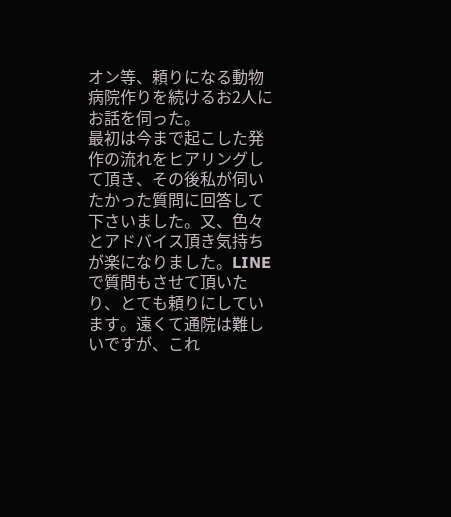オン等、頼りになる動物病院作りを続けるお2人にお話を伺った。
最初は今まで起こした発作の流れをヒアリングして頂き、その後私が伺いたかった質問に回答して下さいました。又、色々とアドバイス頂き気持ちが楽になりました。LINEで質問もさせて頂いたり、とても頼りにしています。遠くて通院は難しいですが、これ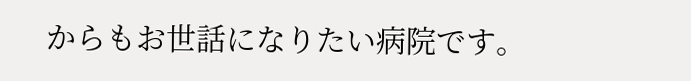からもお世話になりたい病院です。